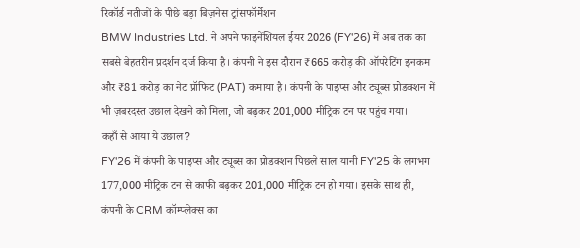रिकॉर्ड नतीजों के पीछे बड़ा बिज़नेस ट्रांसफॉर्मेशन
BMW Industries Ltd. ने अपने फाइनेंशियल ईयर 2026 (FY'26) में अब तक का सबसे बेहतरीन प्रदर्शन दर्ज किया है। कंपनी ने इस दौरान ₹665 करोड़ की ऑपरेटिंग इनकम और ₹81 करोड़ का नेट प्रॉफिट (PAT) कमाया है। कंपनी के पाइप्स और ट्यूब्स प्रोडक्शन में भी ज़बरदस्त उछाल देखने को मिला, जो बढ़कर 201,000 मीट्रिक टन पर पहुंच गया।
कहाँ से आया ये उछाल?
FY'26 में कंपनी के पाइप्स और ट्यूब्स का प्रोडक्शन पिछले साल यानी FY'25 के लगभग 177,000 मीट्रिक टन से काफी बढ़कर 201,000 मीट्रिक टन हो गया। इसके साथ ही, कंपनी के CRM कॉम्प्लेक्स का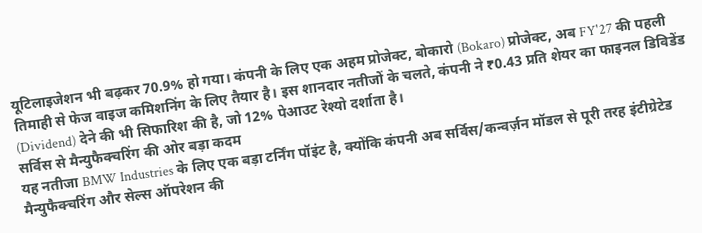यूटिलाइजेशन भी बढ़कर 70.9% हो गया। कंपनी के लिए एक अहम प्रोजेक्ट, बोकारो (Bokaro) प्रोजेक्ट, अब FY'27 की पहली तिमाही से फेज वाइज कमिशनिंग के लिए तैयार है। इस शानदार नतीजों के चलते, कंपनी ने ₹0.43 प्रति शेयर का फाइनल डिविडेंड (Dividend) देने की भी सिफारिश की है, जो 12% पेआउट रेश्यो दर्शाता है।
सर्विस से मैन्युफैक्चरिंग की ओर बड़ा कदम
यह नतीजा BMW Industries के लिए एक बड़ा टर्निंग पॉइंट है, क्योंकि कंपनी अब सर्विस/कन्वर्ज़न मॉडल से पूरी तरह इंटीग्रेटेड मैन्युफैक्चरिंग और सेल्स ऑपरेशन की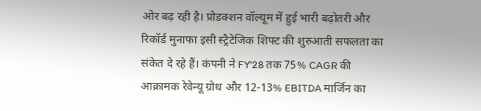ओर बढ़ रही है। प्रोडक्शन वॉल्यूम में हुई भारी बढ़ोतरी और रिकॉर्ड मुनाफा इसी स्ट्रैटेजिक शिफ्ट की शुरुआती सफलता का संकेत दे रहे हैं। कंपनी ने FY'28 तक 75% CAGR की आक्रामक रेवेन्यू ग्रोथ और 12-13% EBITDA मार्जिन का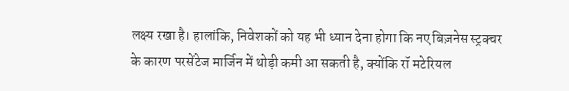लक्ष्य रखा है। हालांकि, निवेशकों को यह भी ध्यान देना होगा कि नए बिज़नेस स्ट्रक्चर के कारण परसेंटेज मार्जिन में थोड़ी कमी आ सकती है, क्योंकि रॉ मटेरियल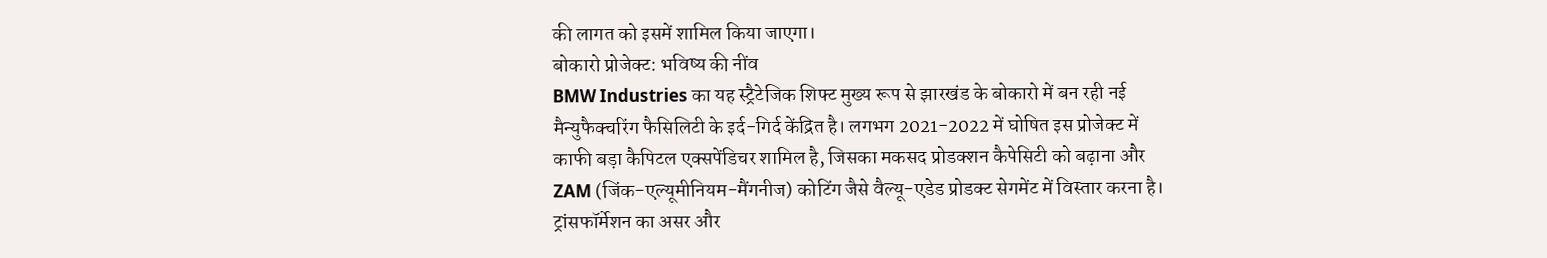की लागत को इसमें शामिल किया जाएगा।
बोकारो प्रोजेक्ट: भविष्य की नींव
BMW Industries का यह स्ट्रैटेजिक शिफ्ट मुख्य रूप से झारखंड के बोकारो में बन रही नई मैन्युफैक्चरिंग फैसिलिटी के इर्द-गिर्द केंद्रित है। लगभग 2021-2022 में घोषित इस प्रोजेक्ट में काफी बड़ा कैपिटल एक्सपेंडिचर शामिल है, जिसका मकसद प्रोडक्शन कैपेसिटी को बढ़ाना और ZAM (जिंक-एल्यूमीनियम-मैंगनीज) कोटिंग जैसे वैल्यू-एडेड प्रोडक्ट सेगमेंट में विस्तार करना है।
ट्रांसफॉर्मेशन का असर और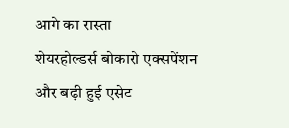आगे का रास्ता
शेयरहोल्डर्स बोकारो एक्सपेंशन और बढ़ी हुई एसेट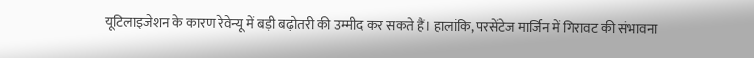यूटिलाइजेशन के कारण रेवेन्यू में बड़ी बढ़ोतरी की उम्मीद कर सकते हैं। हालांकि, परसेंटेज मार्जिन में गिरावट की संभावना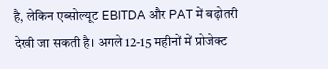है, लेकिन एब्सोल्यूट EBITDA और PAT में बढ़ोतरी देखी जा सकती है। अगले 12-15 महीनों में प्रोजेक्ट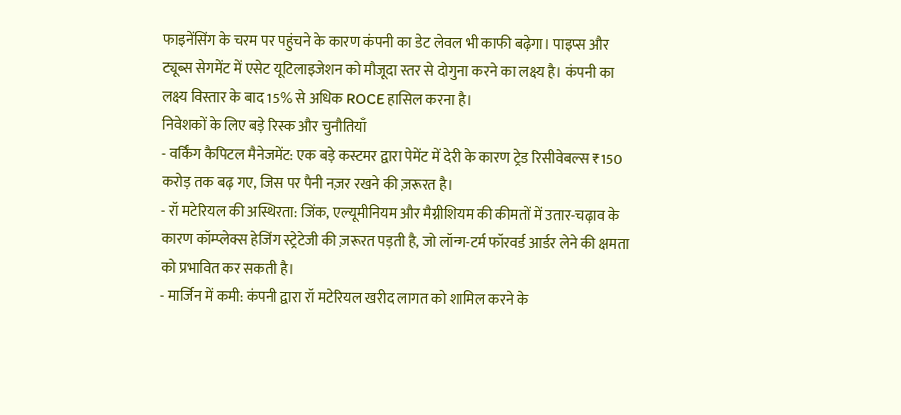फाइनेंसिंग के चरम पर पहुंचने के कारण कंपनी का डेट लेवल भी काफी बढ़ेगा। पाइप्स और ट्यूब्स सेगमेंट में एसेट यूटिलाइजेशन को मौजूदा स्तर से दोगुना करने का लक्ष्य है। कंपनी का लक्ष्य विस्तार के बाद 15% से अधिक ROCE हासिल करना है।
निवेशकों के लिए बड़े रिस्क और चुनौतियाँ
- वर्किंग कैपिटल मैनेजमेंट: एक बड़े कस्टमर द्वारा पेमेंट में देरी के कारण ट्रेड रिसीवेबल्स ₹150 करोड़ तक बढ़ गए, जिस पर पैनी नज़र रखने की ज़रूरत है।
- रॉ मटेरियल की अस्थिरता: जिंक, एल्यूमीनियम और मैग्नीशियम की कीमतों में उतार-चढ़ाव के कारण कॉम्प्लेक्स हेजिंग स्ट्रेटेजी की ज़रूरत पड़ती है, जो लॉन्ग-टर्म फॉरवर्ड आर्डर लेने की क्षमता को प्रभावित कर सकती है।
- मार्जिन में कमी: कंपनी द्वारा रॉ मटेरियल खरीद लागत को शामिल करने के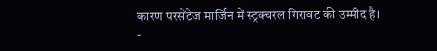कारण परसेंटेज मार्जिन में स्ट्रक्चरल गिरावट की उम्मीद है।
-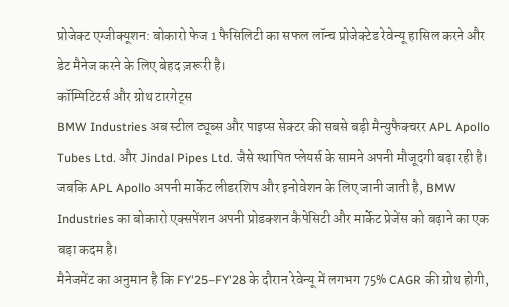प्रोजेक्ट एग्जीक्यूशन: बोकारो फेज 1 फैसिलिटी का सफल लॉन्च प्रोजेक्टेड रेवेन्यू हासिल करने और डेट मैनेज करने के लिए बेहद ज़रूरी है।
कॉम्पिटिटर्स और ग्रोथ टारगेट्स
BMW Industries अब स्टील ट्यूब्स और पाइप्स सेक्टर की सबसे बड़ी मैन्युफैक्चरर APL Apollo Tubes Ltd. और Jindal Pipes Ltd. जैसे स्थापित प्लेयर्स के सामने अपनी मौजूदगी बढ़ा रही है। जबकि APL Apollo अपनी मार्केट लीडरशिप और इनोवेशन के लिए जानी जाती है, BMW Industries का बोकारो एक्सपेंशन अपनी प्रोडक्शन कैपेसिटी और मार्केट प्रेजेंस को बढ़ाने का एक बड़ा कदम है।
मैनेजमेंट का अनुमान है कि FY'25–FY'28 के दौरान रेवेन्यू में लगभग 75% CAGR की ग्रोथ होगी,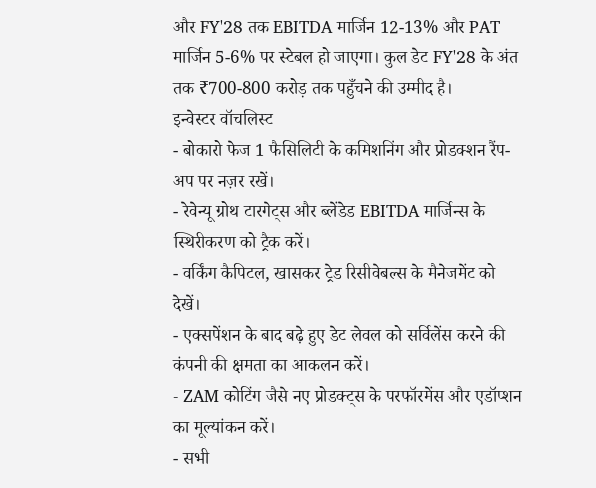और FY'28 तक EBITDA मार्जिन 12-13% और PAT मार्जिन 5-6% पर स्टेबल हो जाएगा। कुल डेट FY'28 के अंत तक ₹700-800 करोड़ तक पहुँचने की उम्मीद है।
इन्वेस्टर वॉचलिस्ट
- बोकारो फेज 1 फैसिलिटी के कमिशनिंग और प्रोडक्शन रैंप-अप पर नज़र रखें।
- रेवेन्यू ग्रोथ टारगेट्स और ब्लेंडेड EBITDA मार्जिन्स के स्थिरीकरण को ट्रैक करें।
- वर्किंग कैपिटल, खासकर ट्रेड रिसीवेबल्स के मैनेजमेंट को देखें।
- एक्सपेंशन के बाद बढ़े हुए डेट लेवल को सर्विलेंस करने की कंपनी की क्षमता का आकलन करें।
- ZAM कोटिंग जैसे नए प्रोडक्ट्स के परफॉरमेंस और एडॉप्शन का मूल्यांकन करें।
- सभी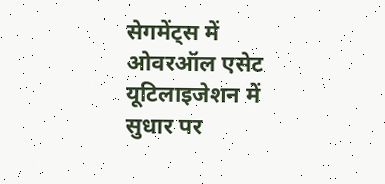सेगमेंट्स में ओवरऑल एसेट यूटिलाइजेशन में सुधार पर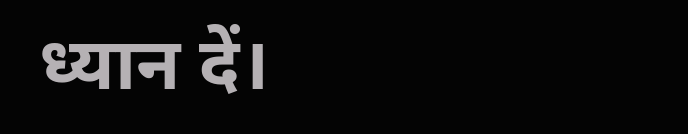ध्यान दें।